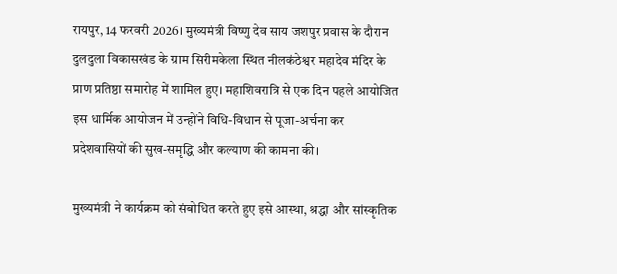रायपुर, 14 फरवरी 2026। मुख्यमंत्री विष्णु देव साय जशपुर प्रवास के दौरान दुलदुला विकासखंड के ग्राम सिरीमकेला स्थित नीलकंठेश्वर महादेव मंदिर के प्राण प्रतिष्ठा समारोह में शामिल हुए। महाशिवरात्रि से एक दिन पहले आयोजित इस धार्मिक आयोजन में उन्होंने विधि-विधान से पूजा-अर्चना कर प्रदेशवासियों की सुख-समृद्धि और कल्याण की कामना की।

मुख्यमंत्री ने कार्यक्रम को संबोधित करते हुए इसे आस्था, श्रद्धा और सांस्कृतिक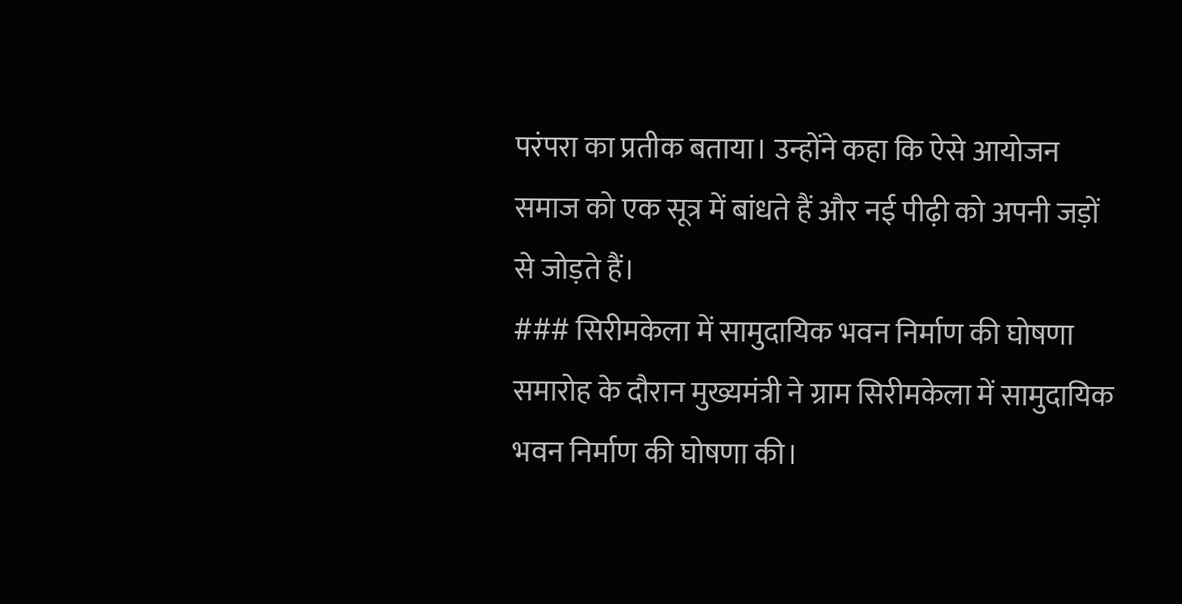परंपरा का प्रतीक बताया। उन्होंने कहा कि ऐसे आयोजन समाज को एक सूत्र में बांधते हैं और नई पीढ़ी को अपनी जड़ों से जोड़ते हैं।
### सिरीमकेला में सामुदायिक भवन निर्माण की घोषणा
समारोह के दौरान मुख्यमंत्री ने ग्राम सिरीमकेला में सामुदायिक भवन निर्माण की घोषणा की।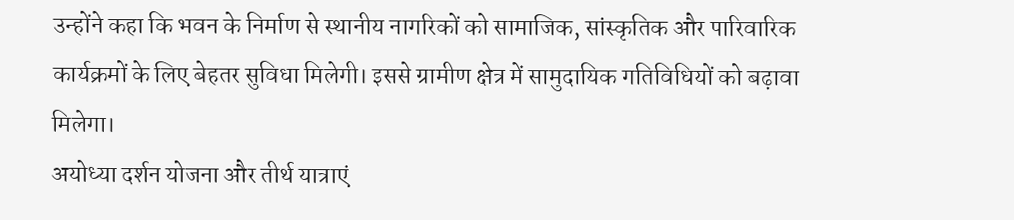उन्होंने कहा कि भवन के निर्माण से स्थानीय नागरिकों को सामाजिक, सांस्कृतिक और पारिवारिक कार्यक्रमों के लिए बेहतर सुविधा मिलेगी। इससे ग्रामीण क्षेत्र में सामुदायिक गतिविधियों को बढ़ावा मिलेगा।
अयोध्या दर्शन योजना और तीर्थ यात्राएं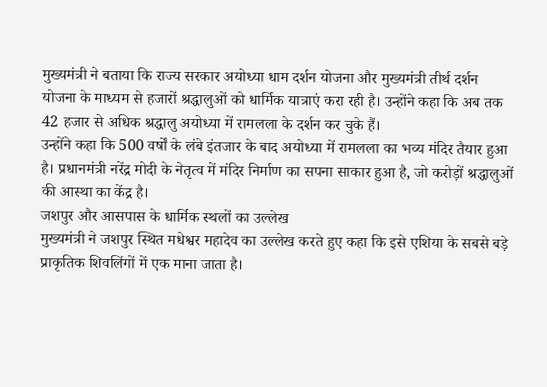मुख्यमंत्री ने बताया कि राज्य सरकार अयोध्या धाम दर्शन योजना और मुख्यमंत्री तीर्थ दर्शन योजना के माध्यम से हजारों श्रद्धालुओं को धार्मिक यात्राएं करा रही है। उन्होंने कहा कि अब तक 42 हजार से अधिक श्रद्धालु अयोध्या में रामलला के दर्शन कर चुके हैं।
उन्होंने कहा कि 500 वर्षों के लंबे इंतजार के बाद अयोध्या में रामलला का भव्य मंदिर तैयार हुआ है। प्रधानमंत्री नरेंद्र मोदी के नेतृत्व में मंदिर निर्माण का सपना साकार हुआ है, जो करोड़ों श्रद्धालुओं की आस्था का केंद्र है।
जशपुर और आसपास के धार्मिक स्थलों का उल्लेख
मुख्यमंत्री ने जशपुर स्थित मधेश्वर महादेव का उल्लेख करते हुए कहा कि इसे एशिया के सबसे बड़े प्राकृतिक शिवलिंगों में एक माना जाता है।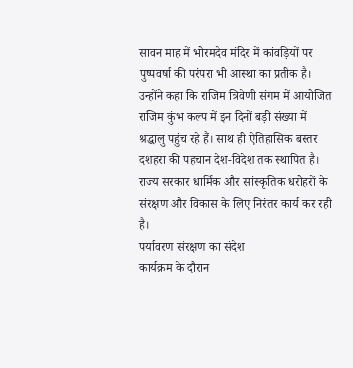सावन माह में भोरमदेव मंदिर में कांवड़ियों पर पुष्पवर्षा की परंपरा भी आस्था का प्रतीक है।
उन्होंने कहा कि राजिम त्रिवेणी संगम में आयोजित राजिम कुंभ कल्प में इन दिनों बड़ी संख्या में श्रद्धालु पहुंच रहे हैं। साथ ही ऐतिहासिक बस्तर दशहरा की पहचान देश-विदेश तक स्थापित है। राज्य सरकार धार्मिक और सांस्कृतिक धरोहरों के संरक्षण और विकास के लिए निरंतर कार्य कर रही है।
पर्यावरण संरक्षण का संदेश
कार्यक्रम के दौरान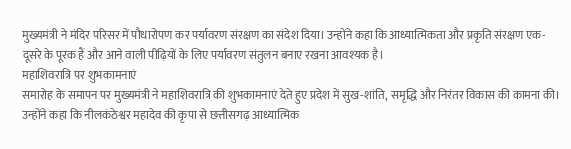मुख्यमंत्री ने मंदिर परिसर में पौधारोपण कर पर्यावरण संरक्षण का संदेश दिया। उन्होंने कहा कि आध्यात्मिकता और प्रकृति संरक्षण एक-दूसरे के पूरक हैं और आने वाली पीढ़ियों के लिए पर्यावरण संतुलन बनाए रखना आवश्यक है।
महाशिवरात्रि पर शुभकामनाएं
समारोह के समापन पर मुख्यमंत्री ने महाशिवरात्रि की शुभकामनाएं देते हुए प्रदेश में सुख-शांति, समृद्धि और निरंतर विकास की कामना की। उन्होंने कहा कि नीलकंठेश्वर महादेव की कृपा से छत्तीसगढ़ आध्यात्मिक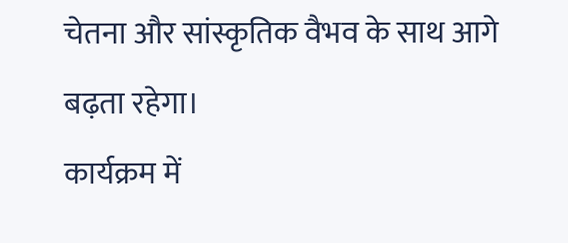चेतना और सांस्कृतिक वैभव के साथ आगे बढ़ता रहेगा।
कार्यक्रम में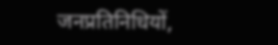जनप्रतिनिधियों,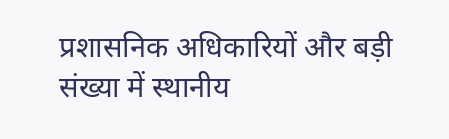प्रशासनिक अधिकारियों और बड़ी संख्या में स्थानीय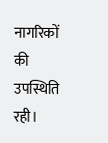नागरिकों की उपस्थिति रही।